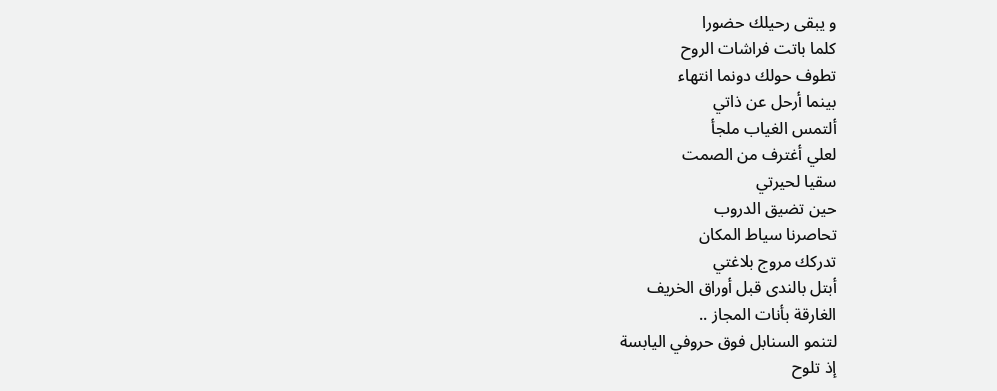و يبقى رحيلك حضورا
كلما باتت فراشات الروح
تطوف حولك دونما انتهاء
بينما أرحل عن ذاتي
ألتمس الغياب ملجأ
لعلي أغترف من الصمت
سقيا لحيرتي
حين تضيق الدروب
تحاصرنا سياط المكان
تدركك مروج بلاغتي
أبتل بالندى قبل أوراق الخريف
الغارقة بأنات المجاز ..
لتنمو السنابل فوق حروفي اليابسة
إذ تلوح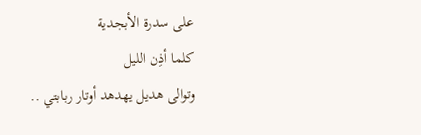على سدرة الأبجدية
كلما أذِن الليل
وتوالى هديل يهدهد أوتار ربابتي ..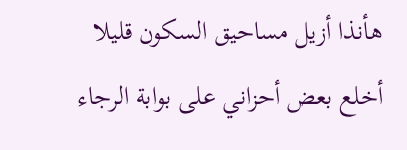هأنذا أزيل مساحيق السكون قليلا
أخلع بعض أحزاني على بوابة الرجاء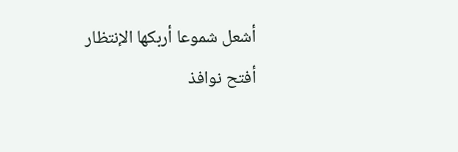أشعل شموعا أربكها الإنتظار
أفتح نوافذ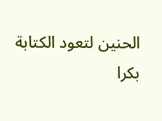الحنين لتعود الكتابة بكرا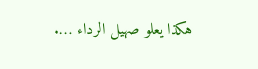هكذا يعلو صهيل الرداء ….